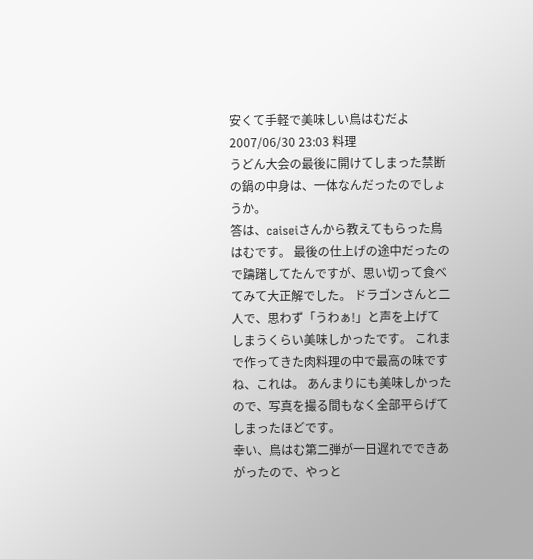安くて手軽で美味しい鳥はむだよ
2007/06/30 23:03 料理
うどん大会の最後に開けてしまった禁断の鍋の中身は、一体なんだったのでしょうか。
答は、caiseiさんから教えてもらった鳥はむです。 最後の仕上げの途中だったので躊躇してたんですが、思い切って食べてみて大正解でした。 ドラゴンさんと二人で、思わず「うわぁ!」と声を上げてしまうくらい美味しかったです。 これまで作ってきた肉料理の中で最高の味ですね、これは。 あんまりにも美味しかったので、写真を撮る間もなく全部平らげてしまったほどです。
幸い、鳥はむ第二弾が一日遅れでできあがったので、やっと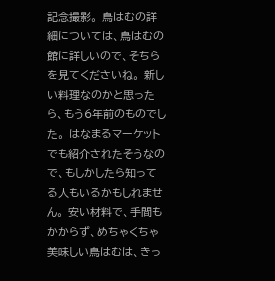記念撮影。 鳥はむの詳細については、鳥はむの館に詳しいので、そちらを見てくださいね。 新しい料理なのかと思ったら、もう6年前のものでした。 はなまるマーケットでも紹介されたそうなので、もしかしたら知ってる人もいるかもしれません。 安い材料で、手間もかからず、めちゃくちゃ美味しい鳥はむは、きっ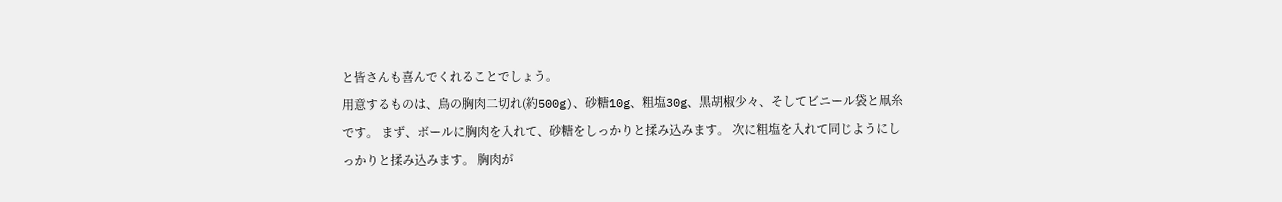と皆さんも喜んでくれることでしょう。
用意するものは、鳥の胸肉二切れ(約500g)、砂糖10g、粗塩30g、黒胡椒少々、そしてビニール袋と凧糸です。 まず、ボールに胸肉を入れて、砂糖をしっかりと揉み込みます。 次に粗塩を入れて同じようにしっかりと揉み込みます。 胸肉が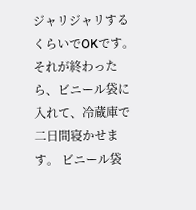ジャリジャリするくらいでOKです。 それが終わったら、ビニール袋に入れて、冷蔵庫で二日間寝かせます。 ビニール袋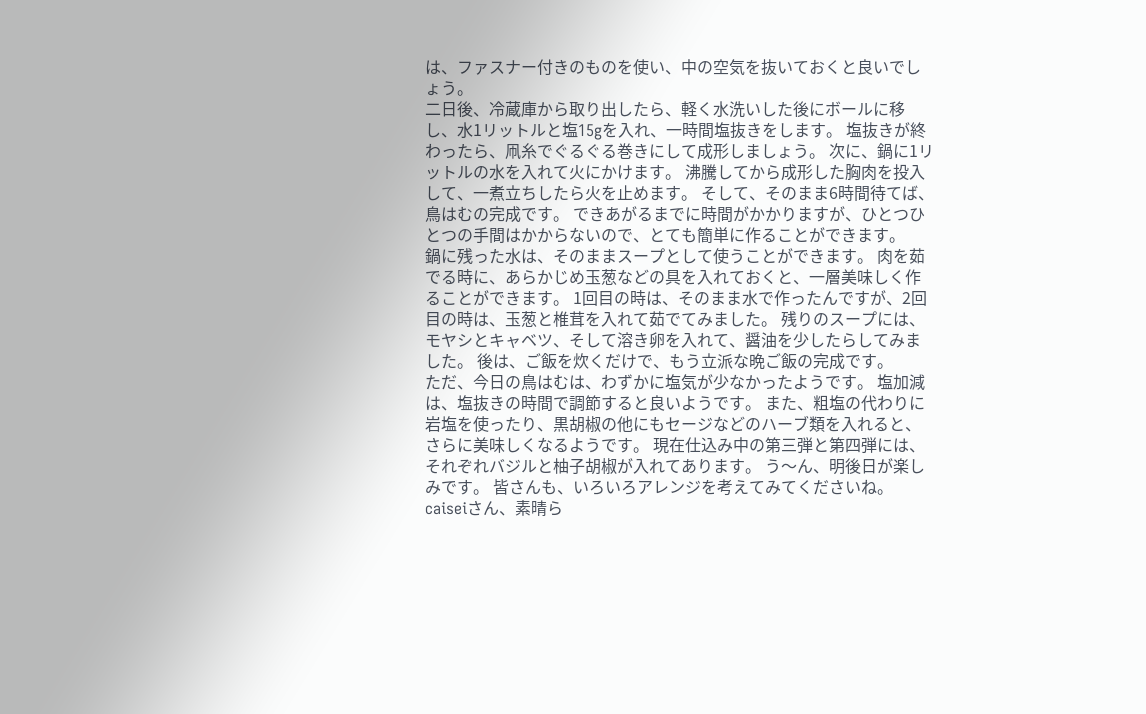は、ファスナー付きのものを使い、中の空気を抜いておくと良いでしょう。
二日後、冷蔵庫から取り出したら、軽く水洗いした後にボールに移し、水1リットルと塩15gを入れ、一時間塩抜きをします。 塩抜きが終わったら、凧糸でぐるぐる巻きにして成形しましょう。 次に、鍋に1リットルの水を入れて火にかけます。 沸騰してから成形した胸肉を投入して、一煮立ちしたら火を止めます。 そして、そのまま6時間待てば、鳥はむの完成です。 できあがるまでに時間がかかりますが、ひとつひとつの手間はかからないので、とても簡単に作ることができます。
鍋に残った水は、そのままスープとして使うことができます。 肉を茹でる時に、あらかじめ玉葱などの具を入れておくと、一層美味しく作ることができます。 1回目の時は、そのまま水で作ったんですが、2回目の時は、玉葱と椎茸を入れて茹でてみました。 残りのスープには、モヤシとキャベツ、そして溶き卵を入れて、醤油を少したらしてみました。 後は、ご飯を炊くだけで、もう立派な晩ご飯の完成です。
ただ、今日の鳥はむは、わずかに塩気が少なかったようです。 塩加減は、塩抜きの時間で調節すると良いようです。 また、粗塩の代わりに岩塩を使ったり、黒胡椒の他にもセージなどのハーブ類を入れると、さらに美味しくなるようです。 現在仕込み中の第三弾と第四弾には、それぞれバジルと柚子胡椒が入れてあります。 う〜ん、明後日が楽しみです。 皆さんも、いろいろアレンジを考えてみてくださいね。
caiseiさん、素晴ら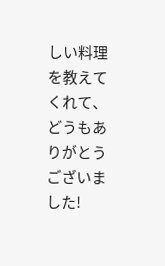しい料理を教えてくれて、どうもありがとうございました!